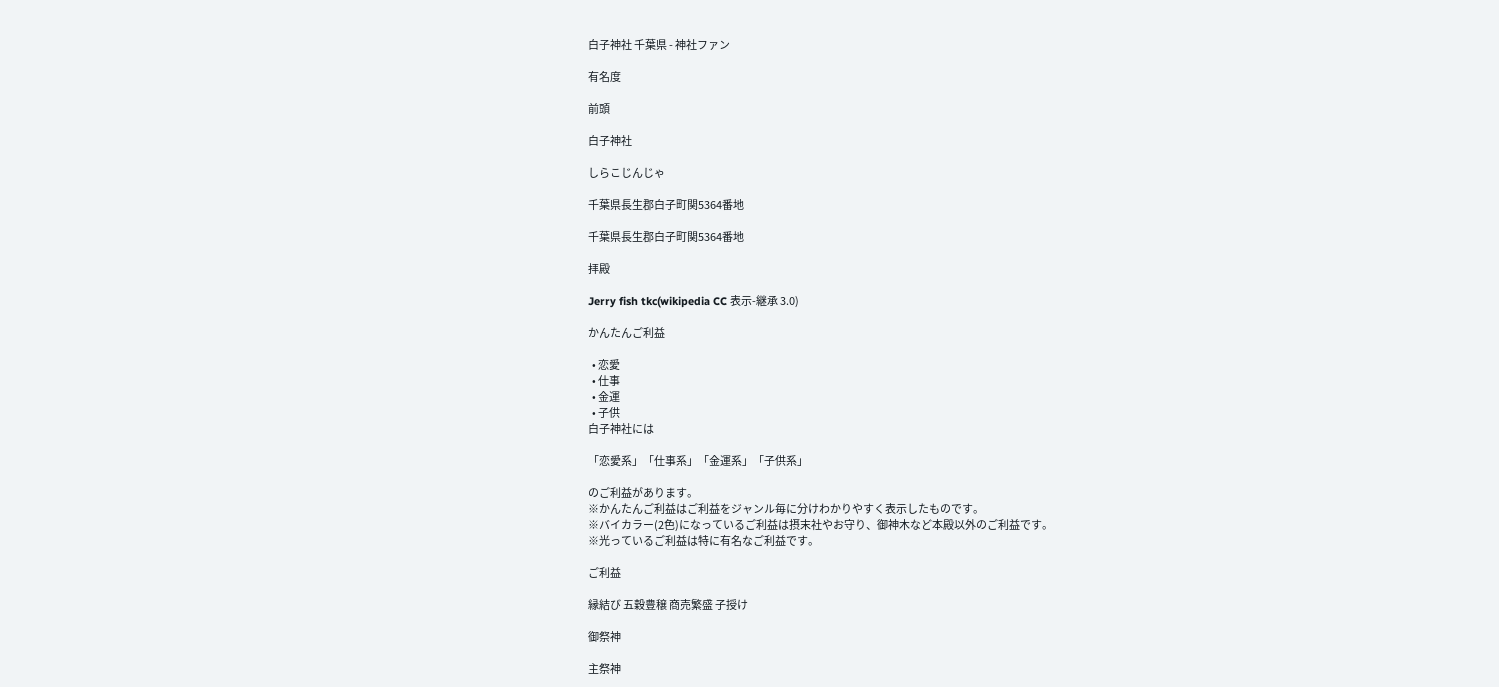白子神社 千葉県 - 神社ファン

有名度

前頭

白子神社

しらこじんじゃ

千葉県長生郡白子町関5364番地

千葉県長生郡白子町関5364番地

拝殿

Jerry fish tkc(wikipedia CC 表示-継承 3.0)

かんたんご利益

  • 恋愛
  • 仕事
  • 金運
  • 子供
白子神社には

「恋愛系」「仕事系」「金運系」「子供系」

のご利益があります。
※かんたんご利益はご利益をジャンル毎に分けわかりやすく表示したものです。
※バイカラー(2色)になっているご利益は摂末社やお守り、御神木など本殿以外のご利益です。
※光っているご利益は特に有名なご利益です。

ご利益

縁結び 五穀豊穣 商売繁盛 子授け

御祭神

主祭神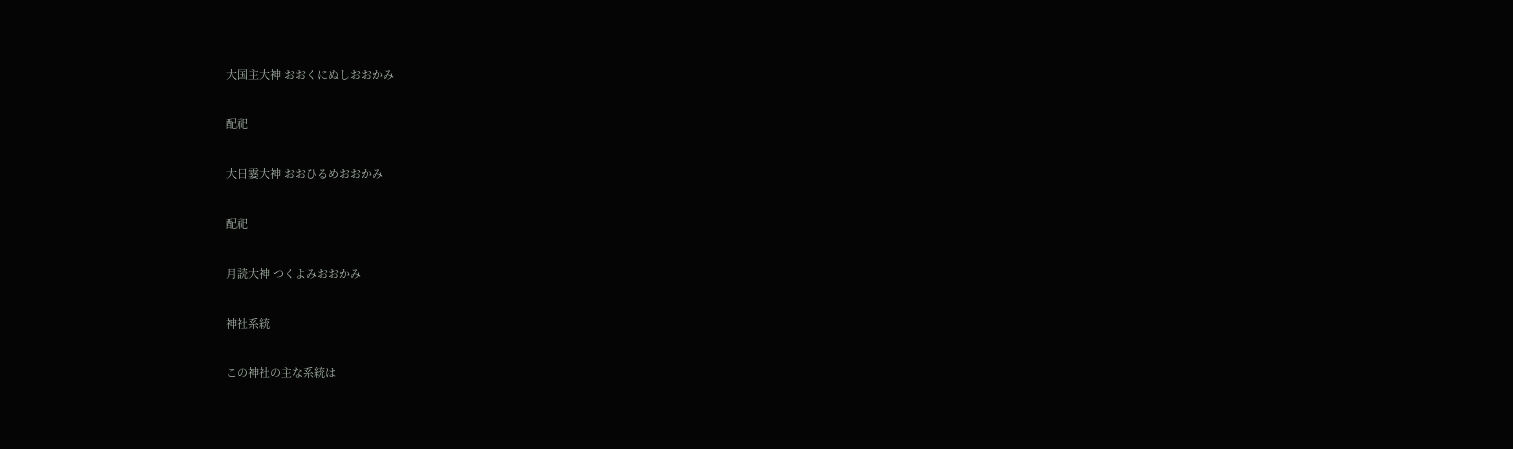大国主大神 おおくにぬしおおかみ

配祀

大日霎大神 おおひるめおおかみ

配祀

月読大神 つくよみおおかみ

神社系統

この神社の主な系統は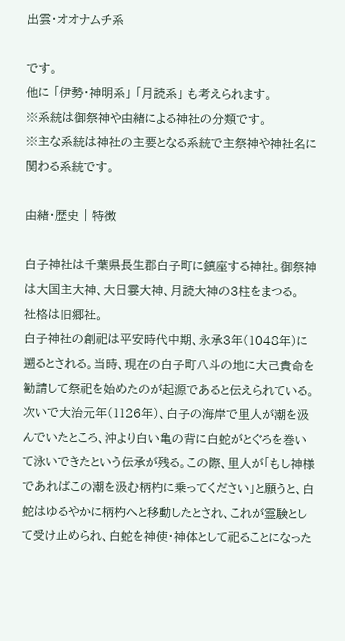出雲・オオナムチ系

です。
他に 「伊勢・神明系」 「月読系」 も考えられます。
※系統は御祭神や由緒による神社の分類です。
※主な系統は神社の主要となる系統で主祭神や神社名に関わる系統です。

由緒・歴史 | 特徴

白子神社は千葉県長生郡白子町に鎮座する神社。御祭神は大国主大神、大日霎大神、月読大神の3柱をまつる。
社格は旧郷社。
白子神社の創祀は平安時代中期、永承3年(1048年)に遡るとされる。当時、現在の白子町八斗の地に大己貴命を勧請して祭祀を始めたのが起源であると伝えられている。次いで大治元年(1126年)、白子の海岸で里人が潮を汲んでいたところ、沖より白い亀の背に白蛇がとぐろを巻いて泳いできたという伝承が残る。この際、里人が「もし神様であればこの潮を汲む柄杓に乗ってください」と願うと、白蛇はゆるやかに柄杓へと移動したとされ、これが霊験として受け止められ、白蛇を神使・神体として祀ることになった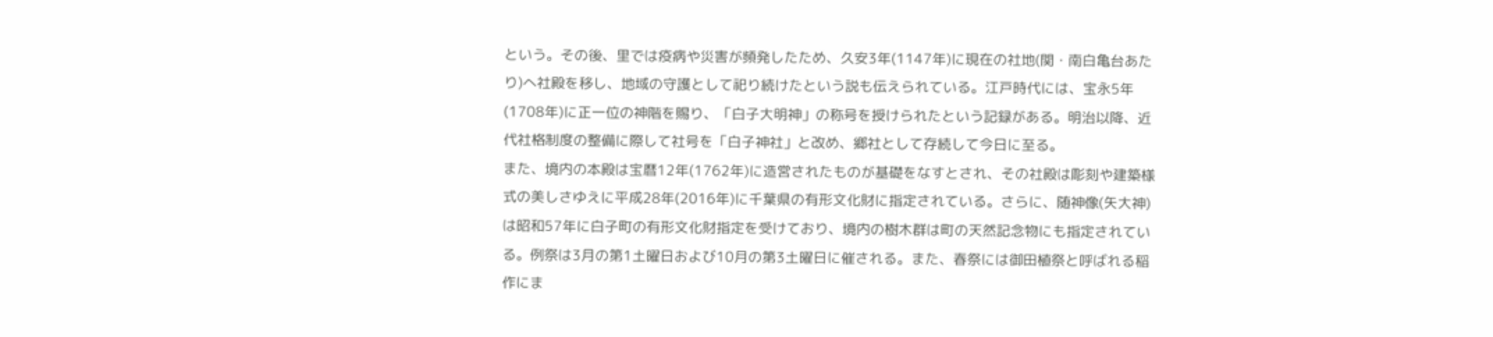という。その後、里では疫病や災害が頻発したため、久安3年(1147年)に現在の社地(関・南白亀台あたり)へ社殿を移し、地域の守護として祀り続けたという説も伝えられている。江戸時代には、宝永5年(1708年)に正一位の神階を賜り、「白子大明神」の称号を授けられたという記録がある。明治以降、近代社格制度の整備に際して社号を「白子神社」と改め、郷社として存続して今日に至る。
また、境内の本殿は宝暦12年(1762年)に造営されたものが基礎をなすとされ、その社殿は彫刻や建築様式の美しさゆえに平成28年(2016年)に千葉県の有形文化財に指定されている。さらに、随神像(矢大神)は昭和57年に白子町の有形文化財指定を受けており、境内の樹木群は町の天然記念物にも指定されている。例祭は3月の第1土曜日および10月の第3土曜日に催される。また、春祭には御田植祭と呼ばれる稲作にま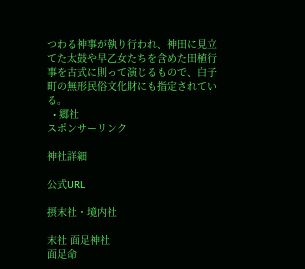つわる神事が執り行われ、神田に見立てた太鼓や早乙女たちを含めた田植行事を古式に則って演じるもので、白子町の無形民俗文化財にも指定されている。
  • 郷社
スポンサーリンク

神社詳細

公式URL

摂末社・境内社

末社 面足神社
面足命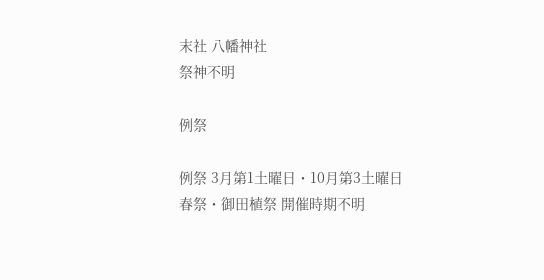末社 八幡神社
祭神不明

例祭

例祭 3月第1土曜日・10月第3土曜日
春祭・御田植祭 開催時期不明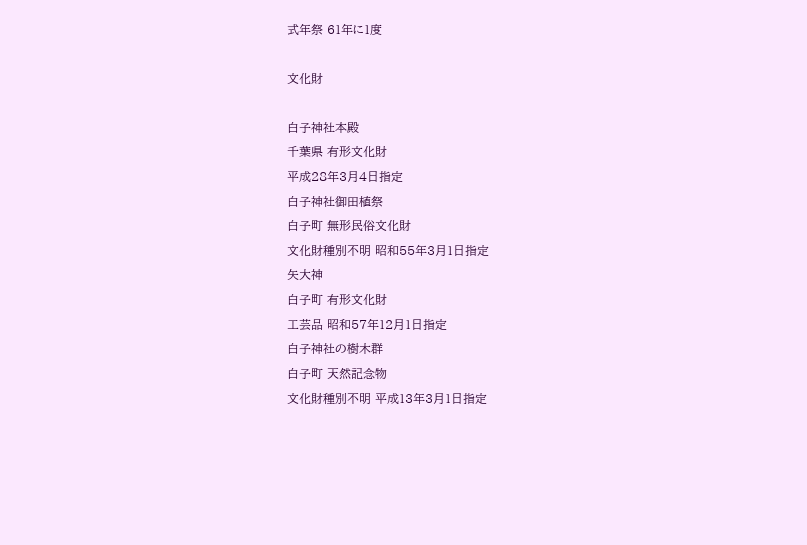式年祭 61年に1度

文化財

白子神社本殿
千葉県 有形文化財
平成28年3月4日指定
白子神社御田植祭
白子町 無形民俗文化財
文化財種別不明 昭和55年3月1日指定
矢大神
白子町 有形文化財
工芸品 昭和57年12月1日指定
白子神社の樹木群
白子町 天然記念物
文化財種別不明 平成13年3月1日指定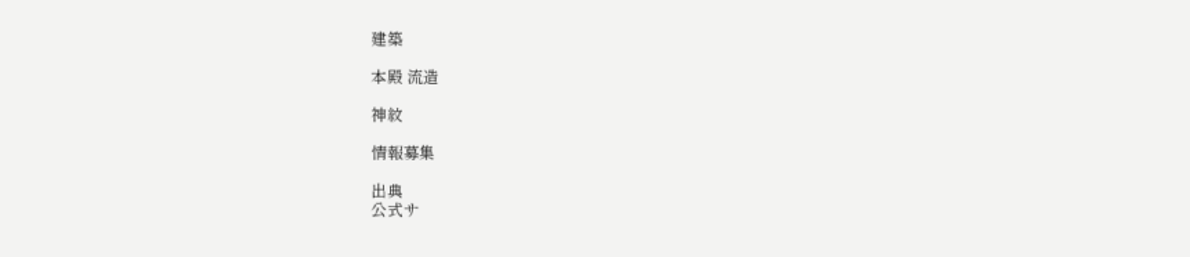建築

本殿 流造

神紋

情報募集

出典
公式サ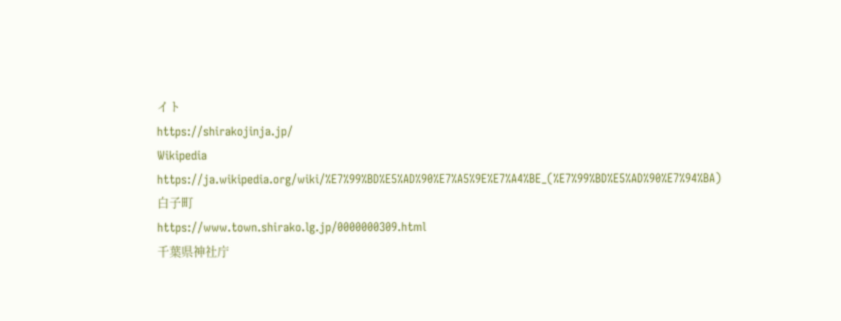イト
https://shirakojinja.jp/
Wikipedia
https://ja.wikipedia.org/wiki/%E7%99%BD%E5%AD%90%E7%A5%9E%E7%A4%BE_(%E7%99%BD%E5%AD%90%E7%94%BA)
白子町
https://www.town.shirako.lg.jp/0000000309.html
千葉県神社庁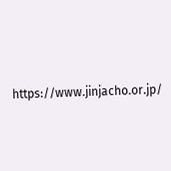https://www.jinjacho.or.jp/